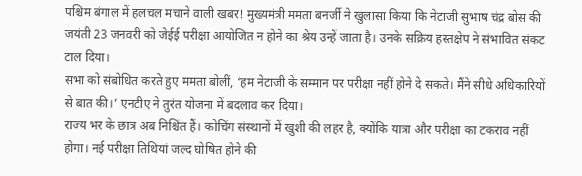पश्चिम बंगाल में हलचल मचाने वाली खबर! मुख्यमंत्री ममता बनर्जी ने खुलासा किया कि नेटाजी सुभाष चंद्र बोस की जयंती 23 जनवरी को जेईई परीक्षा आयोजित न होने का श्रेय उन्हें जाता है। उनके सक्रिय हस्तक्षेप ने संभावित संकट टाल दिया।
सभा को संबोधित करते हुए ममता बोलीं, ‘हम नेटाजी के सम्मान पर परीक्षा नहीं होने दे सकते। मैंने सीधे अधिकारियों से बात की।’ एनटीए ने तुरंत योजना में बदलाव कर दिया।
राज्य भर के छात्र अब निश्चिंत हैं। कोचिंग संस्थानों में खुशी की लहर है, क्योंकि यात्रा और परीक्षा का टकराव नहीं होगा। नई परीक्षा तिथियां जल्द घोषित होने की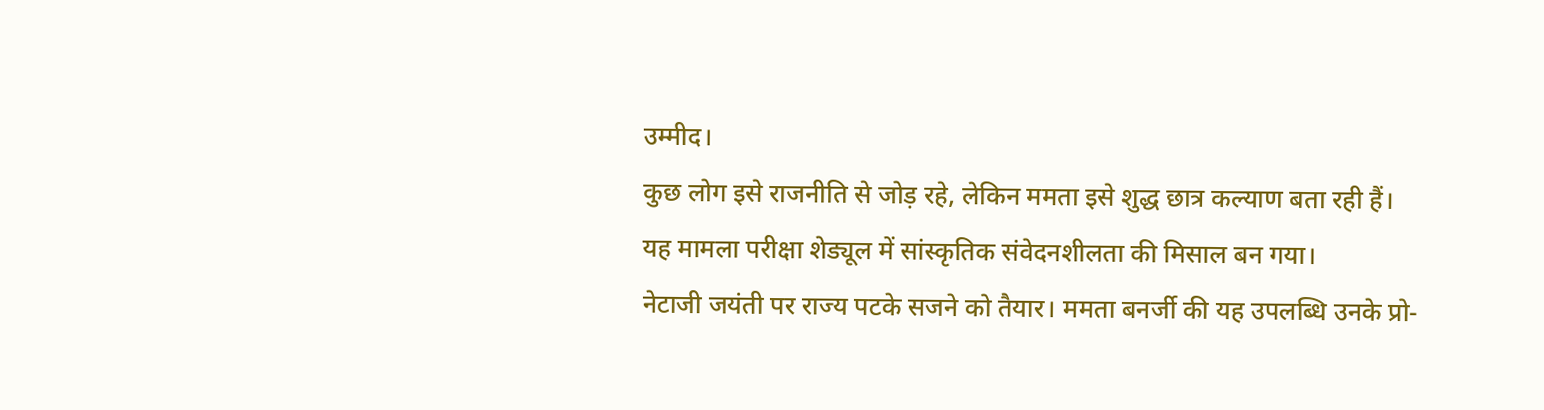उम्मीद।
कुछ लोग इसे राजनीति से जोड़ रहे, लेकिन ममता इसे शुद्ध छात्र कल्याण बता रही हैं। यह मामला परीक्षा शेड्यूल में सांस्कृतिक संवेदनशीलता की मिसाल बन गया।
नेटाजी जयंती पर राज्य पटके सजने को तैयार। ममता बनर्जी की यह उपलब्धि उनके प्रो-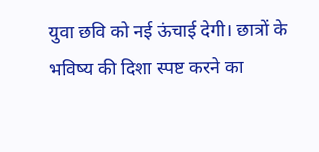युवा छवि को नई ऊंचाई देगी। छात्रों के भविष्य की दिशा स्पष्ट करने का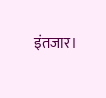इंतजार।